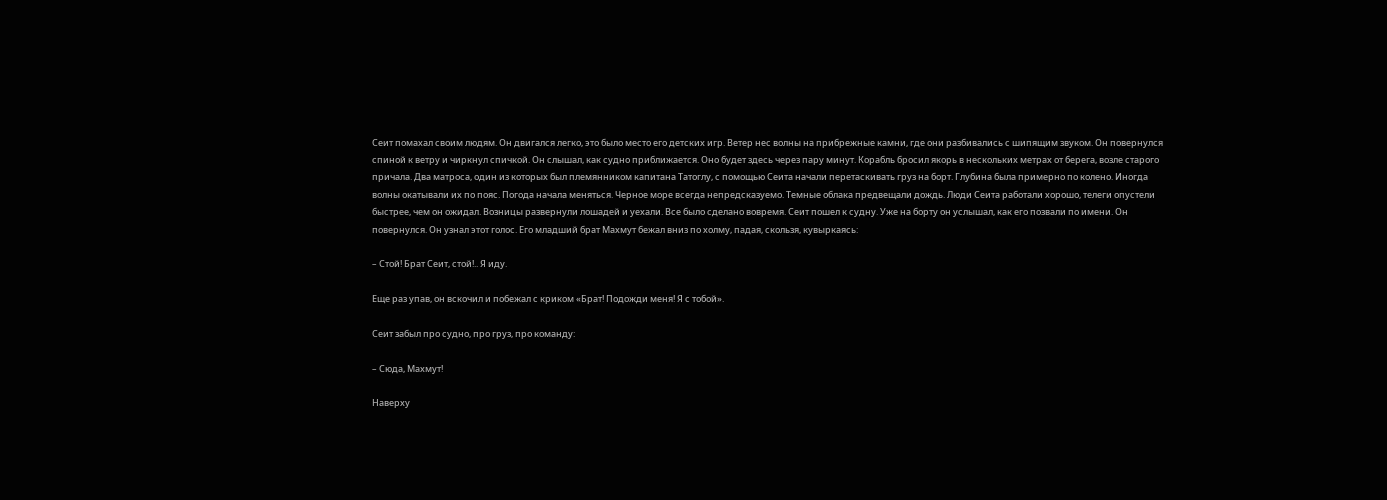Сеит помахал своим людям. Он двигался легко, это было место его детских игр. Ветер нес волны на прибрежные камни, где они разбивались с шипящим звуком. Он повернулся спиной к ветру и чиркнул спичкой. Он слышал, как судно приближается. Оно будет здесь через пару минут. Корабль бросил якорь в нескольких метрах от берега, возле старого причала. Два матроса, один из которых был племянником капитана Татоглу, с помощью Сеита начали перетаскивать груз на борт. Глубина была примерно по колено. Иногда волны окатывали их по пояс. Погода начала меняться. Черное море всегда непредсказуемо. Темные облака предвещали дождь. Люди Сеита работали хорошо, телеги опустели быстрее, чем он ожидал. Возницы развернули лошадей и уехали. Все было сделано вовремя. Сеит пошел к судну. Уже на борту он услышал, как его позвали по имени. Он повернулся. Он узнал этот голос. Его младший брат Махмут бежал вниз по холму, падая, скользя, кувыркаясь:

– Стой! Брат Сеит, стой!.. Я иду.

Еще раз упав, он вскочил и побежал с криком «Брат! Подожди меня! Я с тобой».

Сеит забыл про судно, про груз, про команду:

– Сюда, Махмут!

Наверху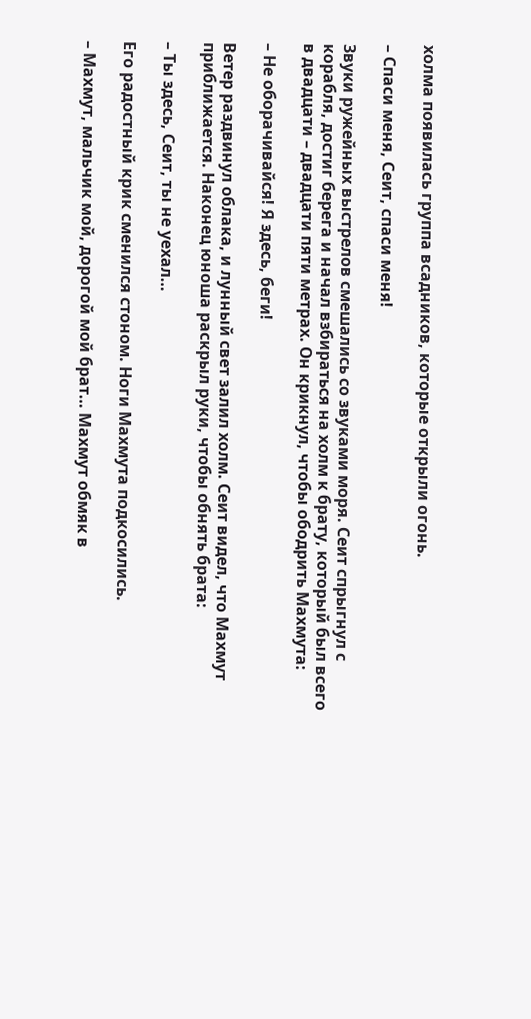холма появилась группа всадников, которые открыли огонь.

– Спаси меня, Сеит, спаси меня!

Звуки ружейных выстрелов смешались со звуками моря. Сеит спрыгнул с корабля, достиг берега и начал взбираться на холм к брату, который был всего в двадцати – двадцати пяти метрах. Он крикнул, чтобы ободрить Махмута:

– Не оборачивайся! Я здесь, беги!

Ветер раздвинул облака, и лунный свет залил холм. Сеит видел, что Махмут приближается. Наконец юноша раскрыл руки, чтобы обнять брата:

– Ты здесь, Сеит, ты не уехал…

Его радостный крик сменился стоном. Ноги Махмута подкосились.

– Махмут, мальчик мой, дорогой мой брат… Махмут обмяк в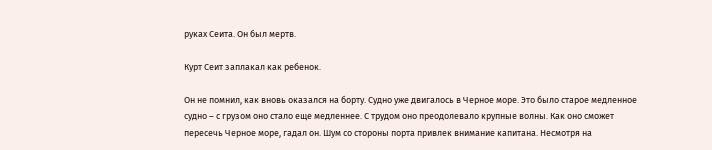руках Сеита. Он был мертв.

Курт Сеит заплакал как ребенок.

Он не помнил, как вновь оказался на борту. Судно уже двигалось в Черное море. Это было старое медленное судно – с грузом оно стало еще медленнее. С трудом оно преодолевало крупные волны. Как оно сможет пересечь Черное море, гадал он. Шум со стороны порта привлек внимание капитана. Несмотря на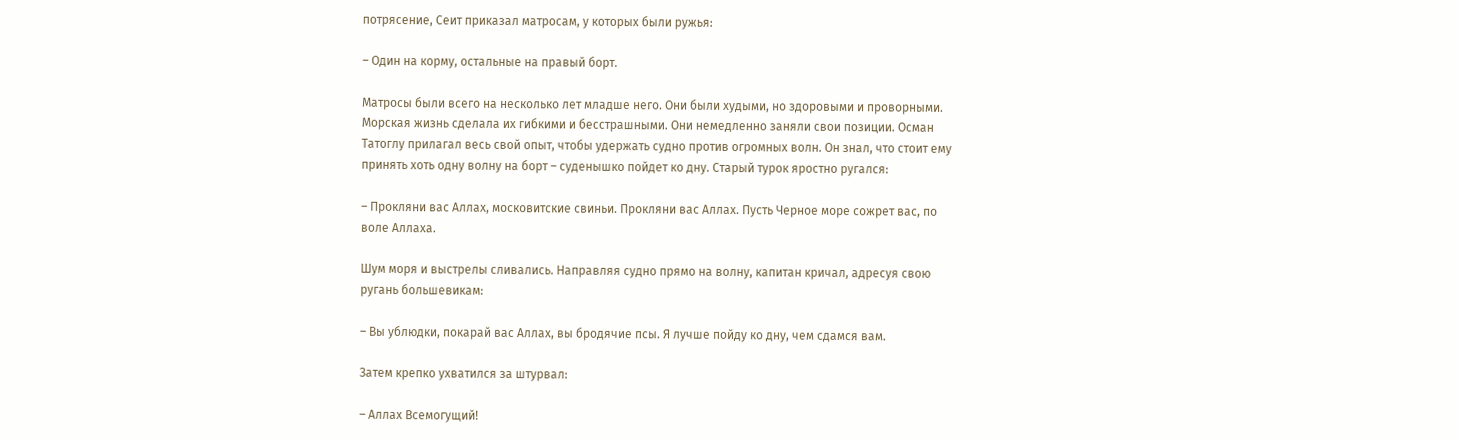потрясение, Сеит приказал матросам, у которых были ружья:

– Один на корму, остальные на правый борт.

Матросы были всего на несколько лет младше него. Они были худыми, но здоровыми и проворными. Морская жизнь сделала их гибкими и бесстрашными. Они немедленно заняли свои позиции. Осман Татоглу прилагал весь свой опыт, чтобы удержать судно против огромных волн. Он знал, что стоит ему принять хоть одну волну на борт – суденышко пойдет ко дну. Старый турок яростно ругался:

– Прокляни вас Аллах, московитские свиньи. Прокляни вас Аллах. Пусть Черное море сожрет вас, по воле Аллаха.

Шум моря и выстрелы сливались. Направляя судно прямо на волну, капитан кричал, адресуя свою ругань большевикам:

– Вы ублюдки, покарай вас Аллах, вы бродячие псы. Я лучше пойду ко дну, чем сдамся вам.

Затем крепко ухватился за штурвал:

– Аллах Всемогущий!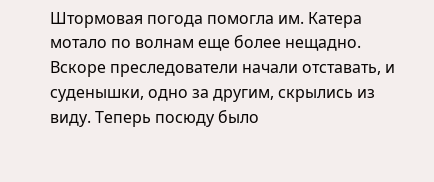Штормовая погода помогла им. Катера мотало по волнам еще более нещадно. Вскоре преследователи начали отставать, и суденышки, одно за другим, скрылись из виду. Теперь посюду было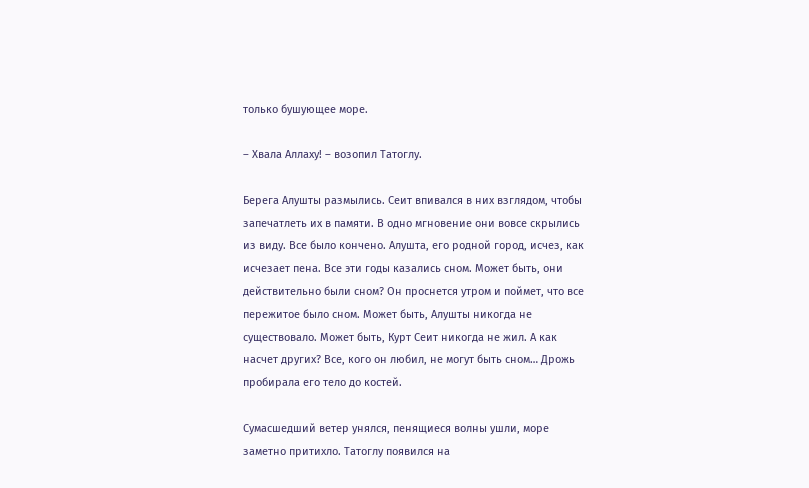только бушующее море.

– Хвала Аллаху! – возопил Татоглу.

Берега Алушты размылись. Сеит впивался в них взглядом, чтобы запечатлеть их в памяти. В одно мгновение они вовсе скрылись из виду. Все было кончено. Алушта, его родной город, исчез, как исчезает пена. Все эти годы казались сном. Может быть, они действительно были сном? Он проснется утром и поймет, что все пережитое было сном. Может быть, Алушты никогда не существовало. Может быть, Курт Сеит никогда не жил. А как насчет других? Все, кого он любил, не могут быть сном… Дрожь пробирала его тело до костей.

Сумасшедший ветер унялся, пенящиеся волны ушли, море заметно притихло. Татоглу появился на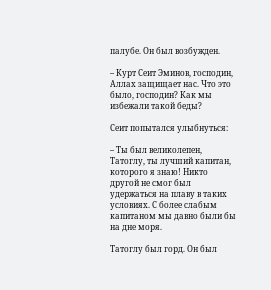палубе. Он был возбужден.

– Курт Сеит Эминов, господин, Аллах защищает нас. Что это было, господин? Как мы избежали такой беды?

Сеит попытался улыбнуться:

– Ты был великолепен, Татоглу, ты лучший капитан, которого я знаю! Никто другой не смог был удержаться на плаву в таких условиях. С более слабым капитаном мы давно были бы на дне моря.

Татоглу был горд. Он был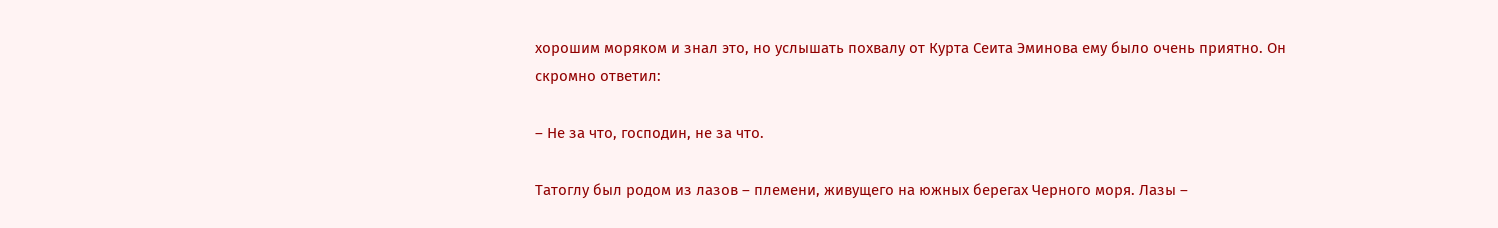хорошим моряком и знал это, но услышать похвалу от Курта Сеита Эминова ему было очень приятно. Он скромно ответил:

– Не за что, господин, не за что.

Татоглу был родом из лазов – племени, живущего на южных берегах Черного моря. Лазы –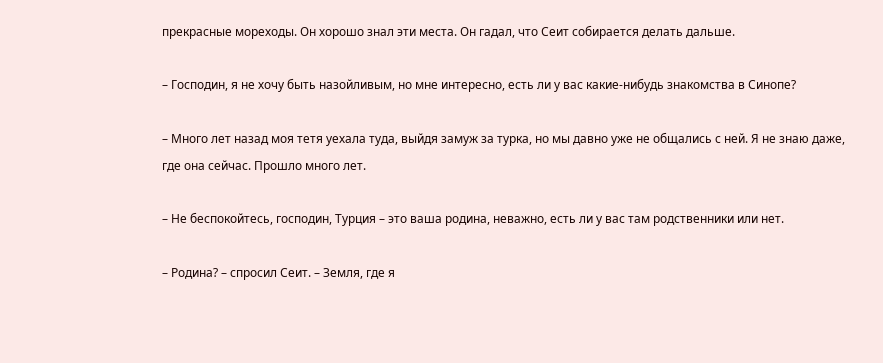прекрасные мореходы. Он хорошо знал эти места. Он гадал, что Сеит собирается делать дальше.

– Господин, я не хочу быть назойливым, но мне интересно, есть ли у вас какие-нибудь знакомства в Синопе?

– Много лет назад моя тетя уехала туда, выйдя замуж за турка, но мы давно уже не общались с ней. Я не знаю даже, где она сейчас. Прошло много лет.

– Не беспокойтесь, господин, Турция – это ваша родина, неважно, есть ли у вас там родственники или нет.

– Родина? – спросил Сеит. – Земля, где я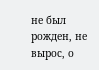не был рожден, не вырос, о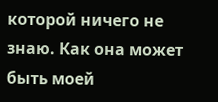которой ничего не знаю. Как она может быть моей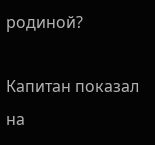родиной?

Капитан показал на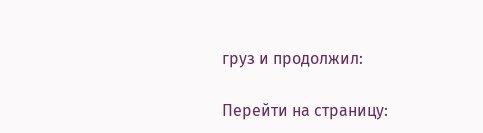груз и продолжил:

Перейти на страницу: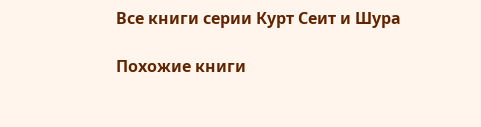Все книги серии Курт Сеит и Шура

Похожие книги